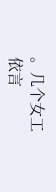。几个女工依言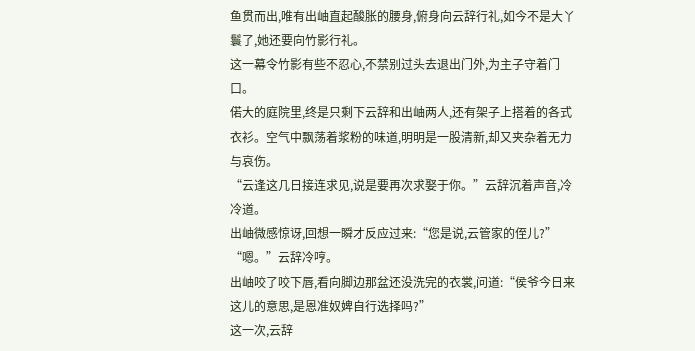鱼贯而出,唯有出岫直起酸胀的腰身,俯身向云辞行礼,如今不是大丫鬟了,她还要向竹影行礼。
这一幕令竹影有些不忍心,不禁别过头去退出门外,为主子守着门口。
偌大的庭院里,终是只剩下云辞和出岫两人,还有架子上搭着的各式衣衫。空气中飘荡着浆粉的味道,明明是一股清新,却又夹杂着无力与哀伤。
“云逢这几日接连求见,说是要再次求娶于你。”云辞沉着声音,冷冷道。
出岫微感惊讶,回想一瞬才反应过来:“您是说,云管家的侄儿?”
“嗯。”云辞冷哼。
出岫咬了咬下唇,看向脚边那盆还没洗完的衣裳,问道:“侯爷今日来这儿的意思,是恩准奴婢自行选择吗?”
这一次,云辞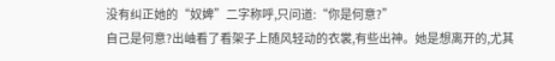没有纠正她的“奴婢”二字称呼,只问道:“你是何意?”
自己是何意?出岫看了看架子上随风轻动的衣裳,有些出神。她是想离开的,尤其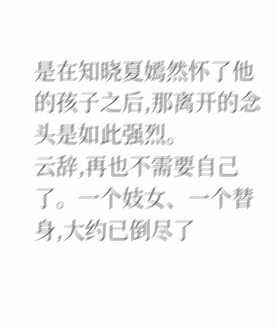是在知晓夏嫣然怀了他的孩子之后,那离开的念头是如此强烈。
云辞,再也不需要自己了。一个妓女、一个替身,大约已倒尽了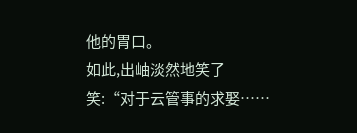他的胃口。
如此,出岫淡然地笑了笑:“对于云管事的求娶……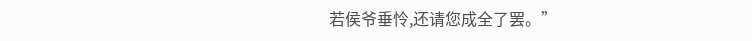若侯爷垂怜,还请您成全了罢。”